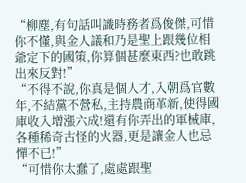“柳塵,有句話叫識時務者爲俊傑,可惜你不懂,與金人議和乃是聖上跟幾位相爺定下的國策,你算個甚麼東西?也敢跳出來反對!”
“不得不說,你真是個人才,入朝爲官數年,不結黨不營私,主持農商革新,使得國庫收入增漲六成!還有你弄出的軍械庫,各種稀奇古怪的火器,更是讓金人也忌憚不已!”
“可惜你太蠢了,處處跟聖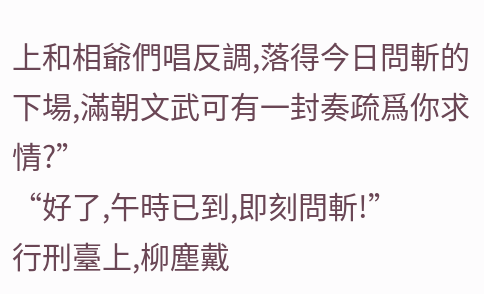上和相爺們唱反調,落得今日問斬的下場,滿朝文武可有一封奏疏爲你求情?”
“好了,午時已到,即刻問斬!”
行刑臺上,柳塵戴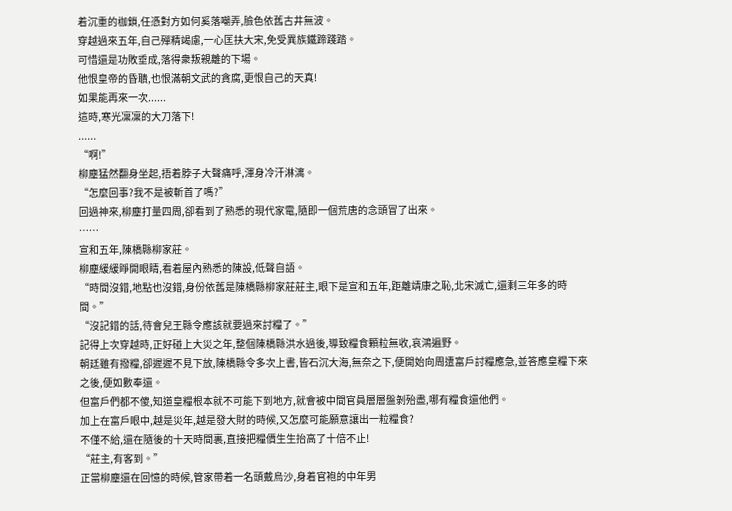着沉重的枷鎖,任憑對方如何奚落嘲弄,臉色依舊古井無波。
穿越過來五年,自己殫精竭慮,一心匡扶大宋,免受異族鐵蹄踐踏。
可惜還是功敗垂成,落得衆叛親離的下場。
他恨皇帝的昏聵,也恨滿朝文武的貪腐,更恨自己的天真!
如果能再來一次......
這時,寒光凜凜的大刀落下!
......
“啊!”
柳塵猛然翻身坐起,捂着脖子大聲痛呼,渾身冷汗淋漓。
“怎麼回事?我不是被斬首了嗎?”
回過神來,柳塵打量四周,卻看到了熟悉的現代家電,隨即一個荒唐的念頭冒了出來。
……
宣和五年,陳橋縣柳家莊。
柳塵緩緩睜開眼睛,看着屋內熟悉的陳設,低聲自語。
“時間沒錯,地點也沒錯,身份依舊是陳橋縣柳家莊莊主,眼下是宣和五年,距離靖康之恥,北宋滅亡,還剩三年多的時間。”
“沒記錯的話,待會兒王縣令應該就要過來討糧了。”
記得上次穿越時,正好碰上大災之年,整個陳橋縣洪水過後,導致糧食顆粒無收,哀鴻遍野。
朝廷雖有撥糧,卻遲遲不見下放,陳橋縣令多次上書,皆石沉大海,無奈之下,便開始向周遭富戶討糧應急,並答應皇糧下來之後,便如數奉還。
但富戶們都不傻,知道皇糧根本就不可能下到地方,就會被中間官員層層盤剝殆盡,哪有糧食還他們。
加上在富戶眼中,越是災年,越是發大財的時候,又怎麼可能願意讓出一粒糧食?
不僅不給,還在隨後的十天時間裏,直接把糧價生生抬高了十倍不止!
“莊主,有客到。”
正當柳塵還在回憶的時候,管家帶着一名頭戴烏沙,身着官袍的中年男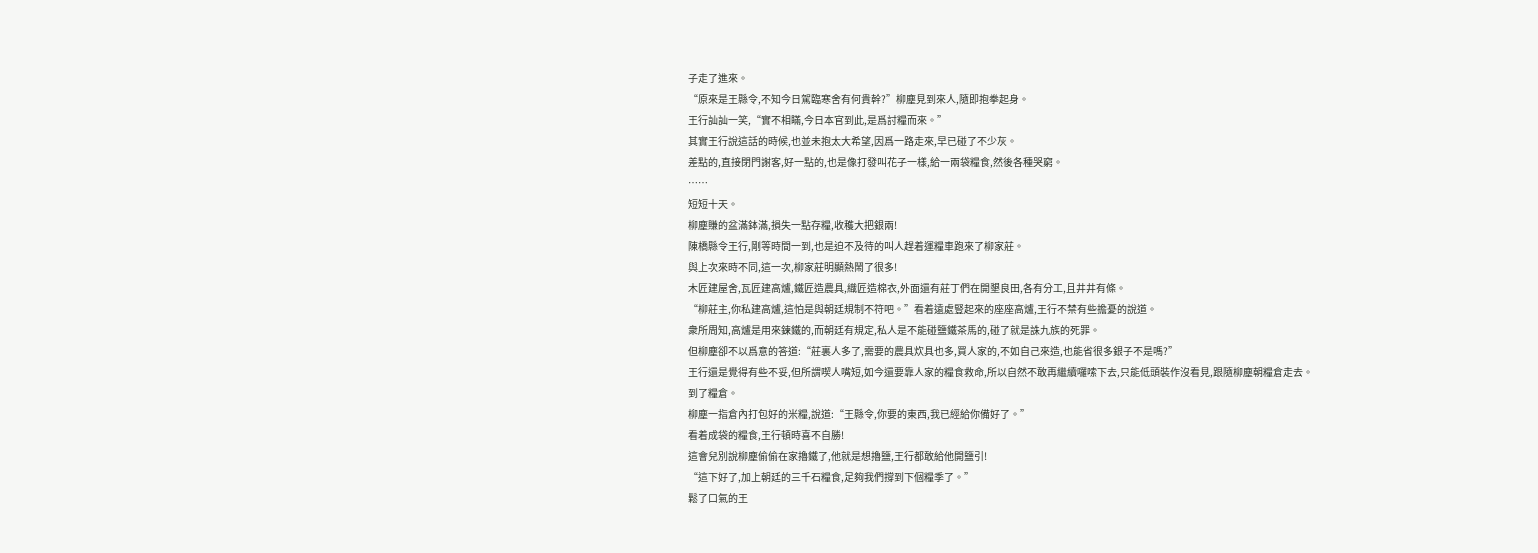子走了進來。
“原來是王縣令,不知今日駕臨寒舍有何貴幹?”柳塵見到來人,隨即抱拳起身。
王行訕訕一笑,“實不相瞞,今日本官到此,是爲討糧而來。”
其實王行說這話的時候,也並未抱太大希望,因爲一路走來,早已碰了不少灰。
差點的,直接閉門謝客,好一點的,也是像打發叫花子一樣,給一兩袋糧食,然後各種哭窮。
……
短短十天。
柳塵賺的盆滿鉢滿,損失一點存糧,收穫大把銀兩!
陳橋縣令王行,剛等時間一到,也是迫不及待的叫人趕着運糧車跑來了柳家莊。
與上次來時不同,這一次,柳家莊明顯熱鬧了很多!
木匠建屋舍,瓦匠建高爐,鐵匠造農具,織匠造棉衣,外面還有莊丁們在開墾良田,各有分工,且井井有條。
“柳莊主,你私建高爐,這怕是與朝廷規制不符吧。”看着遠處豎起來的座座高爐,王行不禁有些擔憂的說道。
衆所周知,高爐是用來鍊鐵的,而朝廷有規定,私人是不能碰鹽鐵茶馬的,碰了就是誅九族的死罪。
但柳塵卻不以爲意的答道:“莊裏人多了,需要的農具炊具也多,買人家的,不如自己來造,也能省很多銀子不是嗎?”
王行還是覺得有些不妥,但所謂喫人嘴短,如今還要靠人家的糧食救命,所以自然不敢再繼續囉嗦下去,只能低頭裝作沒看見,跟隨柳塵朝糧倉走去。
到了糧倉。
柳塵一指倉內打包好的米糧,說道:“王縣令,你要的東西,我已經給你備好了。”
看着成袋的糧食,王行頓時喜不自勝!
這會兒別說柳塵偷偷在家擼鐵了,他就是想擼鹽,王行都敢給他開鹽引!
“這下好了,加上朝廷的三千石糧食,足夠我們撐到下個糧季了。”
鬆了口氣的王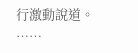行激動說道。
……